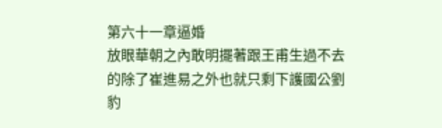第六十一章逼婚
放眼華朝之內敢明擺著跟王甫生過不去的除了崔進易之外也就只剩下護國公劉豹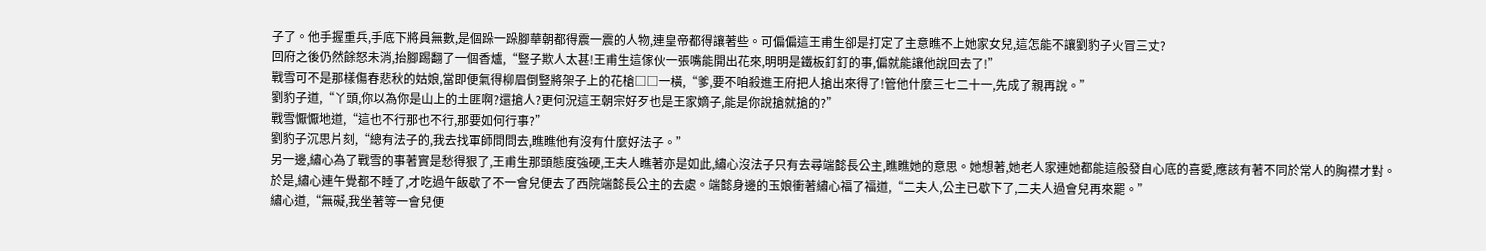子了。他手握重兵,手底下將員無數,是個跺一跺腳華朝都得震一震的人物,連皇帝都得讓著些。可偏偏這王甫生卻是打定了主意瞧不上她家女兒,這怎能不讓劉豹子火冒三丈?
回府之後仍然餘怒未消,抬腳踢翻了一個香爐,“豎子欺人太甚!王甫生這傢伙一張嘴能開出花來,明明是鐵板釘釘的事,偏就能讓他說回去了!”
戰雪可不是那樣傷春悲秋的姑娘,當即便氣得柳眉倒豎將架子上的花槍□□一橫,“爹,要不咱殺進王府把人搶出來得了!管他什麼三七二十一,先成了親再說。”
劉豹子道,“丫頭,你以為你是山上的土匪啊?還搶人?更何況這王朝宗好歹也是王家嫡子,能是你說搶就搶的?”
戰雪懨懨地道,“這也不行那也不行,那要如何行事?”
劉豹子沉思片刻,“總有法子的,我去找軍師問問去,瞧瞧他有沒有什麼好法子。”
另一邊,繡心為了戰雪的事著實是愁得狠了,王甫生那頭態度強硬,王夫人瞧著亦是如此,繡心沒法子只有去尋端懿長公主,瞧瞧她的意思。她想著,她老人家連她都能這般發自心底的喜愛,應該有著不同於常人的胸襟才對。
於是,繡心連午覺都不睡了,才吃過午飯歇了不一會兒便去了西院端懿長公主的去處。端懿身邊的玉娘衝著繡心福了福道,“二夫人,公主已歇下了,二夫人過會兒再來罷。”
繡心道,“無礙,我坐著等一會兒便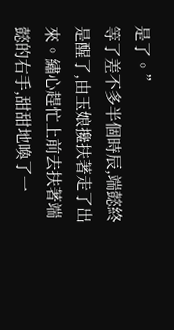是了。”
等了差不多半個時辰,端懿終是醒了,由玉娘攙扶著走了出來。繡心趕忙上前去扶著端懿的右手,甜甜地喚了一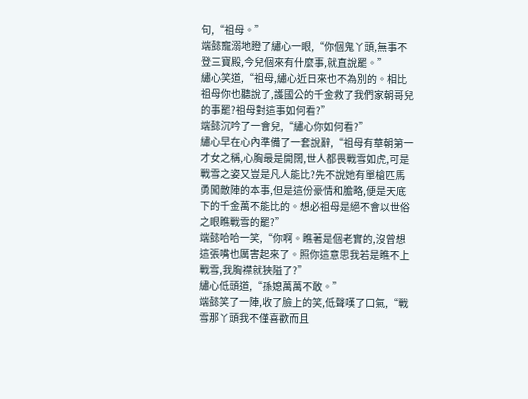句,“祖母。”
端懿寵溺地瞪了繡心一眼,“你個鬼丫頭,無事不登三寶殿,今兒個來有什麼事,就直說罷。”
繡心笑道,“祖母,繡心近日來也不為別的。相比祖母你也聽說了,護國公的千金救了我們家朝哥兒的事罷?祖母對這事如何看?”
端懿沉吟了一會兒,“繡心你如何看?”
繡心早在心內準備了一套說辭,“祖母有華朝第一才女之稱,心胸最是開闊,世人都畏戰雪如虎,可是戰雪之姿又豈是凡人能比?先不說她有單槍匹馬勇闖敵陣的本事,但是這份豪情和膽略,便是天底下的千金萬不能比的。想必祖母是絕不會以世俗之眼瞧戰雪的罷?”
端懿哈哈一笑,“你啊。瞧著是個老實的,沒曾想這張嘴也厲害起來了。照你這意思我若是瞧不上戰雪,我胸襟就狹隘了?”
繡心低頭道,“孫媳萬萬不敢。”
端懿笑了一陣,收了臉上的笑,低聲嘆了口氣,“戰雪那丫頭我不僅喜歡而且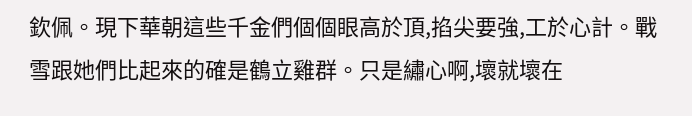欽佩。現下華朝這些千金們個個眼高於頂,掐尖要強,工於心計。戰雪跟她們比起來的確是鶴立雞群。只是繡心啊,壞就壞在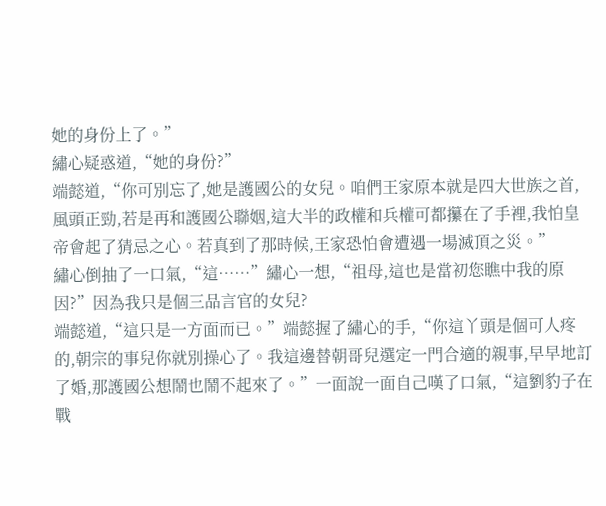她的身份上了。”
繡心疑惑道,“她的身份?”
端懿道,“你可別忘了,她是護國公的女兒。咱們王家原本就是四大世族之首,風頭正勁,若是再和護國公聯姻,這大半的政權和兵權可都攥在了手裡,我怕皇帝會起了猜忌之心。若真到了那時候,王家恐怕會遭遇一場滅頂之災。”
繡心倒抽了一口氣,“這……”繡心一想,“祖母,這也是當初您瞧中我的原因?”因為我只是個三品言官的女兒?
端懿道,“這只是一方面而已。”端懿握了繡心的手,“你這丫頭是個可人疼的,朝宗的事兒你就別操心了。我這邊替朝哥兒選定一門合適的親事,早早地訂了婚,那護國公想鬧也鬧不起來了。”一面說一面自己嘆了口氣,“這劉豹子在戰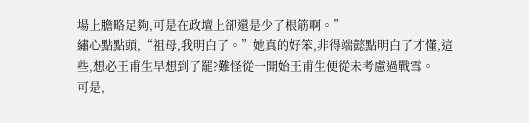場上膽略足夠,可是在政壇上卻還是少了根筋啊。”
繡心點點頭,“祖母,我明白了。”她真的好笨,非得端懿點明白了才懂,這些,想必王甫生早想到了罷?難怪從一開始王甫生便從未考慮過戰雪。
可是,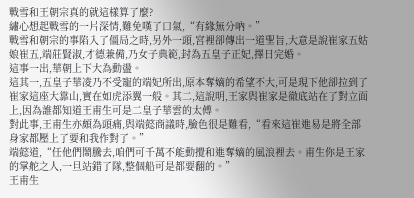戰雪和王朝宗真的就這樣算了麼?
繡心想起戰雪的一片深情,難免嘆了口氣,“有緣無分吶。”
戰雪和朝宗的事陷入了僵局之時,另外一頭,宮裡卻傳出一道聖旨,大意是說崔家五姑娘崔五,端莊賢淑,才德兼備,乃女子典範,封為五皇子正妃,擇日完婚。
這事一出,華朝上下大為動盪。
這其一,五皇子華凌乃不受寵的端妃所出,原本奪嫡的希望不大,可是現下他卻拉到了崔家這座大靠山,實在如虎添翼一般。其二,這說明,王家與崔家是徹底站在了對立面上,因為誰都知道王甫生可是二皇子華雲的太傅。
對此事,王甫生亦頗為頭痛,與端懿商議時,臉色很是難看,“看來這崔進易是將全部身家都壓上了要和我作對了。”
端懿道,“任他們鬧騰去,咱們可千萬不能動攪和進奪嫡的風浪裡去。甫生你是王家的掌舵之人,一旦站錯了隊,整個船可是都要翻的。”
王甫生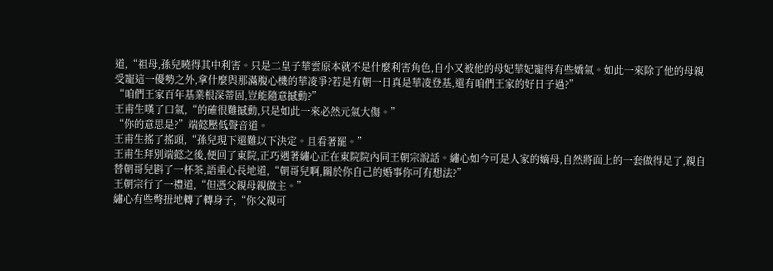道,“祖母,孫兒曉得其中利害。只是二皇子華雲原本就不是什麼利害角色,自小又被他的母妃華妃寵得有些嬌氣。如此一來除了他的母親受寵這一優勢之外,拿什麼與那滿腹心機的華凌爭?若是有朝一日真是華凌登基,還有咱們王家的好日子過?”
“咱們王家百年基業根深蒂固,豈能隨意撼動?”
王甫生嘆了口氣,“的確很難撼動,只是如此一來必然元氣大傷。”
“你的意思是?”端懿壓低聲音道。
王甫生搖了搖頭,“孫兒現下還難以下決定。且看著罷。”
王甫生拜別端懿之後,便回了東院,正巧遇著繡心正在東院院內同王朝宗說話。繡心如今可是人家的嫡母,自然將面上的一套做得足了,親自替朝哥兒斟了一杯茶,語重心長地道,“朝哥兒啊,關於你自己的婚事你可有想法?”
王朝宗行了一禮道,“但憑父親母親做主。”
繡心有些彆扭地轉了轉身子,“你父親可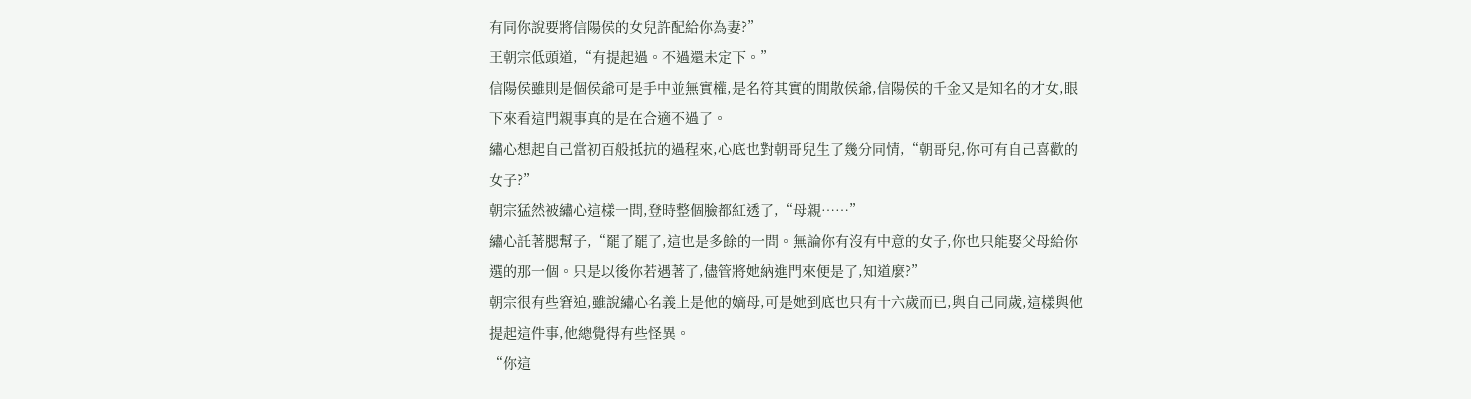有同你說要將信陽侯的女兒許配給你為妻?”
王朝宗低頭道,“有提起過。不過還未定下。”
信陽侯雖則是個侯爺可是手中並無實權,是名符其實的閒散侯爺,信陽侯的千金又是知名的才女,眼下來看這門親事真的是在合適不過了。
繡心想起自己當初百般抵抗的過程來,心底也對朝哥兒生了幾分同情,“朝哥兒,你可有自己喜歡的女子?”
朝宗猛然被繡心這樣一問,登時整個臉都紅透了,“母親……”
繡心託著腮幫子,“罷了罷了,這也是多餘的一問。無論你有沒有中意的女子,你也只能娶父母給你選的那一個。只是以後你若遇著了,儘管將她納進門來便是了,知道麼?”
朝宗很有些窘迫,雖說繡心名義上是他的嫡母,可是她到底也只有十六歲而已,與自己同歲,這樣與他提起這件事,他總覺得有些怪異。
“你這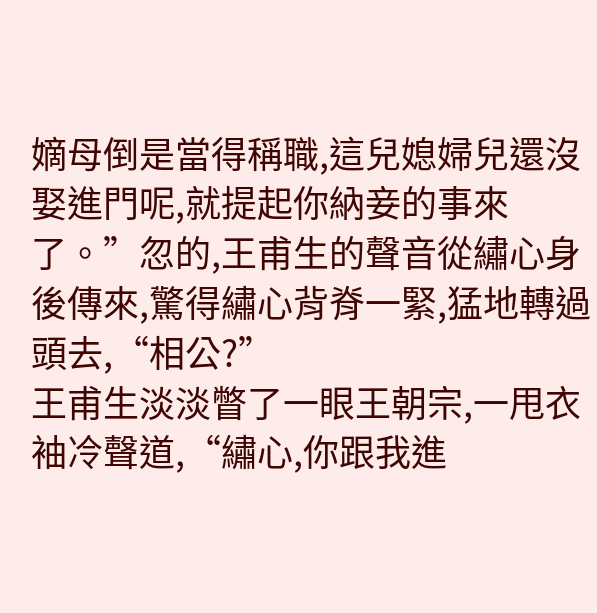嫡母倒是當得稱職,這兒媳婦兒還沒娶進門呢,就提起你納妾的事來了。”忽的,王甫生的聲音從繡心身後傳來,驚得繡心背脊一緊,猛地轉過頭去,“相公?”
王甫生淡淡瞥了一眼王朝宗,一甩衣袖冷聲道,“繡心,你跟我進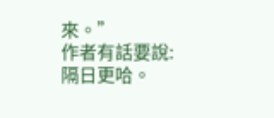來。”
作者有話要說:隔日更哈。